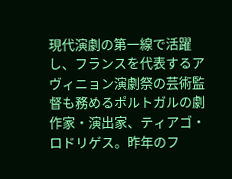現代演劇の第一線で活躍し、フランスを代表するアヴィニョン演劇祭の芸術監督も務めるポルトガルの劇作家・演出家、ティアゴ・ロドリゲス。昨年のフ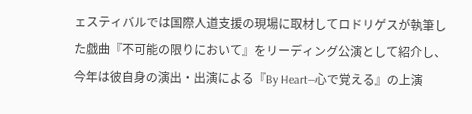ェスティバルでは国際人道支援の現場に取材してロドリゲスが執筆した戯曲『不可能の限りにおいて』をリーディング公演として紹介し、今年は彼自身の演出・出演による『By Heart—心で覚える』の上演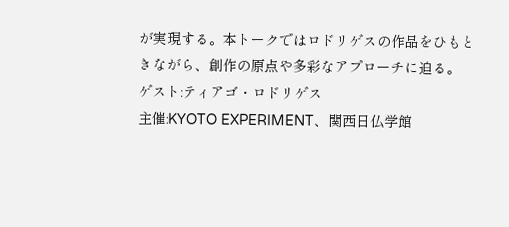が実現する。本トークではロドリゲスの作品をひもときながら、創作の原点や多彩なアプローチに迫る。
ゲスト:ティアゴ・ロドリゲス
主催:KYOTO EXPERIMENT、関西日仏学館